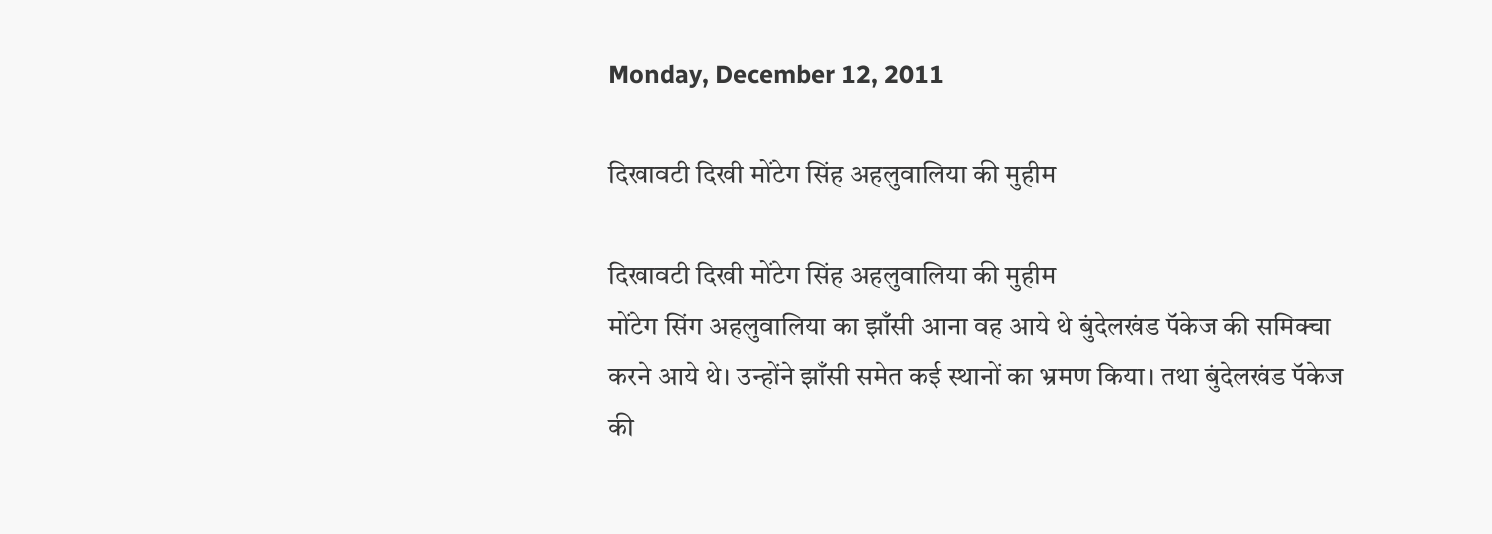Monday, December 12, 2011

दिखावटी दिखी मोंटेग सिंह अहलुवालिया की मुहीम

दिखावटी दिखी मोंटेग सिंह अहलुवालिया की मुहीम
मोंटेग सिंग अहलुवालिया का झाँसी आना वह आये थे बुंदेलखंड पॅकेज की समिक्चा करने आये थे। उन्होंने झाँसी समेत कई स्थानों का भ्रमण किया। तथा बुंदेलखंड पॅकेज की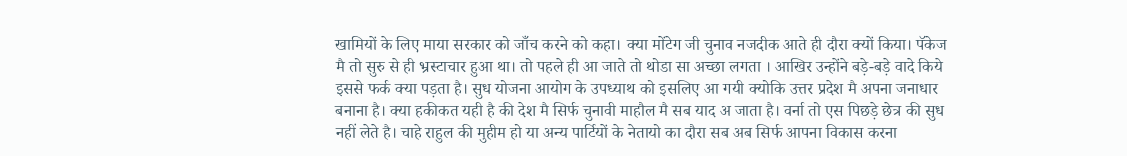खामियों के लिए माया सरकार को जाँच करने को कहा। क्या मोंटेग जी चुनाव नजदीक आते ही दौरा क्यों किया। पॅकेज मै तो सुरु से ही भ्रस्टाचार हुआ था। तो पहले ही आ जाते तो थोडा सा अच्छा लगता । आखिर उन्होंने बड़े-बड़े वादे किये इससे फर्क क्या पड़ता है। सुध योजना आयोग के उपध्याथ को इसलिए आ गयी क्योकि उत्तर प्रदेश मै अपना जनाधार बनाना है। क्या हकीकत यही है की देश मै सिर्फ चुनावी माहौल मै सब याद अ जाता है। वर्ना तो एस पिछड़े छेत्र की सुध नहीं लेते है। चाहे राहुल की मुहीम हो या अन्य पार्टियों के नेतायो का दौरा सब अब सिर्फ आपना विकास करना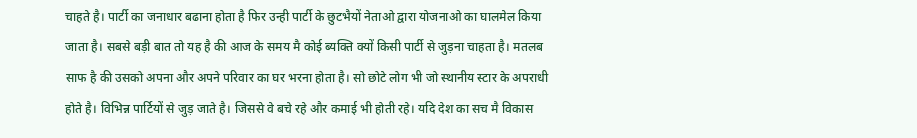चाहते है। पार्टी का जनाधार बढाना होता है फिर उन्ही पार्टी के छुटभैयों नेताओ द्वारा योजनाओ का घालमेल किया जाता है। सबसे बड़ी बात तो यह है की आज के समय मै कोई ब्यक्ति क्यों किसी पार्टी से जुड़ना चाहता है। मतलब साफ है की उसको अपना और अपने परिवार का घर भरना होता है। सो छोटे लोग भी जो स्थानीय स्टार के अपराधी होते है। विभिन्न पार्टियों से जुड़ जाते है। जिससे वे बचे रहे और कमाई भी होती रहे। यदि देश का सच मै विकास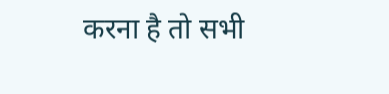करना है तो सभी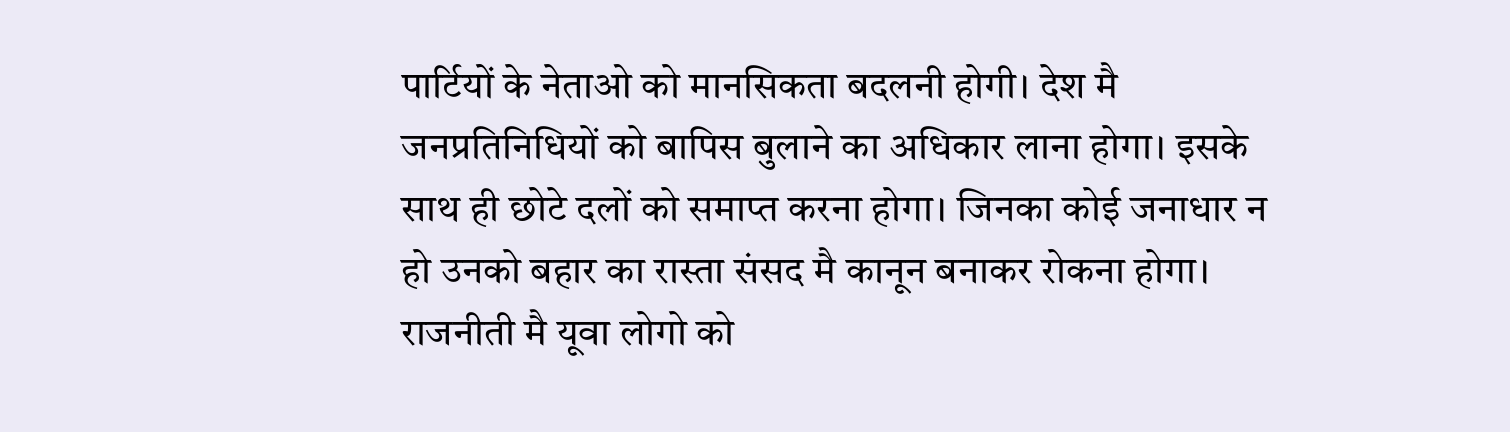पार्टियों के नेताओ को मानसिकता बदलनी होगी। देश मै जनप्रतिनिधियों को बापिस बुलाने का अधिकार लाना होगा। इसके साथ ही छोटे दलों को समाप्त करना होगा। जिनका कोई जनाधार न हो उनको बहार का रास्ता संसद मै कानून बनाकर रोकना होगा। राजनीती मै यूवा लोगो को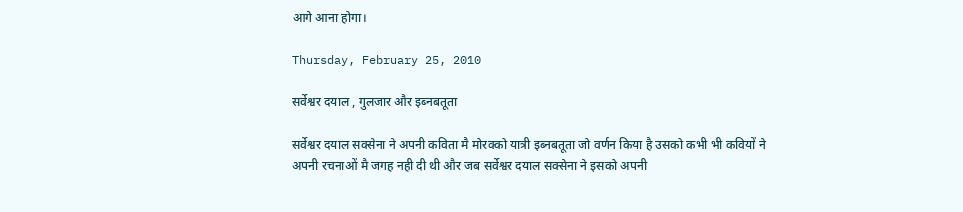आगे आना होगा।

Thursday, February 25, 2010

सर्वेश्वर दयाल , गुलजार और इब्नबतूता

सर्वेश्वर दयाल सक्सेना ने अपनी कविता मै मोरक्को यात्री इब्नबतूता जो वर्णन किया है उसको कभी भी कवियों ने अपनी रचनाओं मै जगह नही दी थी और जब सर्वेश्वर दयाल सक्सेना ने इसको अपनी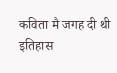कविता मै जगह दी थी इतिहास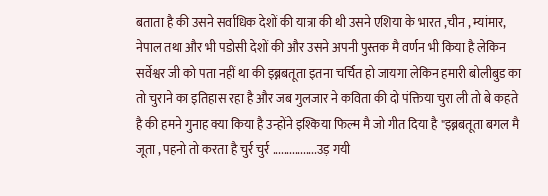बताता है की उसने सर्वाधिक देशों की यात्रा की थी उसने एशिया के भारत ,चीन , म्यांमार, नेपाल तथा और भी पडोसी देशों की और उसने अपनी पुस्तक मै वर्णन भी किया है लेकिन सर्वेश्वर जी को पता नहीं था की इब्नबतूता इतना चर्चित हो जायगा लेकिन हमारी बोलीबुड का तो चुराने का इतिहास रहा है और जब गुलजार ने कविता की दो पंक्तिया चुरा ली तो बे कहते है की हमने गुनाह क्या किया है उन्होंने इश्किया फिल्म मै जो गीत दिया है "इब्नबतूता बगल मै जूता , पहनो तो करता है चुर्र चुर्र ................उड़ गयी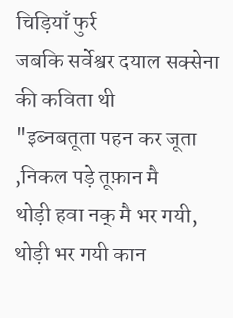चिड़ियाँ फुर्र
जबकि सर्वेश्वर दयाल सक्सेना की कविता थी
"इब्नबतूता पहन कर जूता ,निकल पड़े तूफ़ान मै
थोड़ी हवा नक् मै भर गयी, थोड़ी भर गयी कान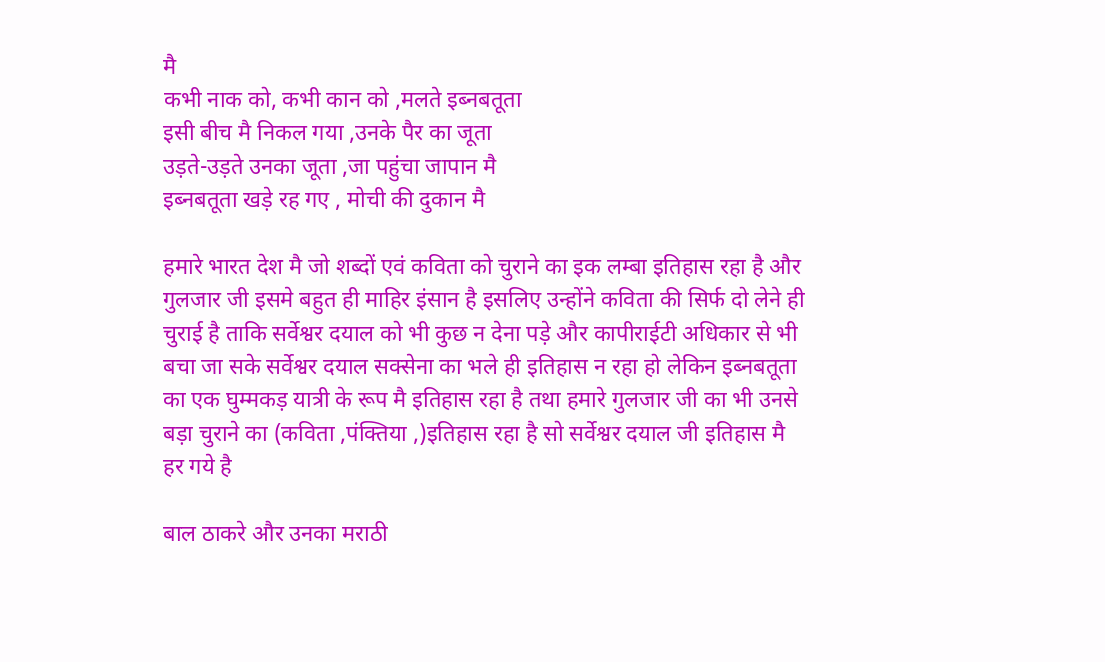मै
कभी नाक को, कभी कान को ,मलते इब्नबतूता
इसी बीच मै निकल गया ,उनके पैर का जूता
उड़ते-उड़ते उनका जूता ,जा पहुंचा जापान मै
इब्नबतूता खड़े रह गए , मोची की दुकान मै

हमारे भारत देश मै जो शब्दों एवं कविता को चुराने का इक लम्बा इतिहास रहा है और गुलजार जी इसमे बहुत ही माहिर इंसान है इसलिए उन्होंने कविता की सिर्फ दो लेने ही चुराई है ताकि सर्वेश्वर दयाल को भी कुछ न देना पड़े और कापीराईटी अधिकार से भी बचा जा सके सर्वेश्वर दयाल सक्सेना का भले ही इतिहास न रहा हो लेकिन इब्नबतूता का एक घुम्मकड़ यात्री के रूप मै इतिहास रहा है तथा हमारे गुलजार जी का भी उनसे बड़ा चुराने का (कविता ,पंक्तिया ,)इतिहास रहा है सो सर्वेश्वर दयाल जी इतिहास मै हर गये है

बाल ठाकरे और उनका मराठी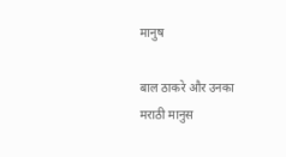मानुष

बाल ठाकरे और उनका मराठी मानुस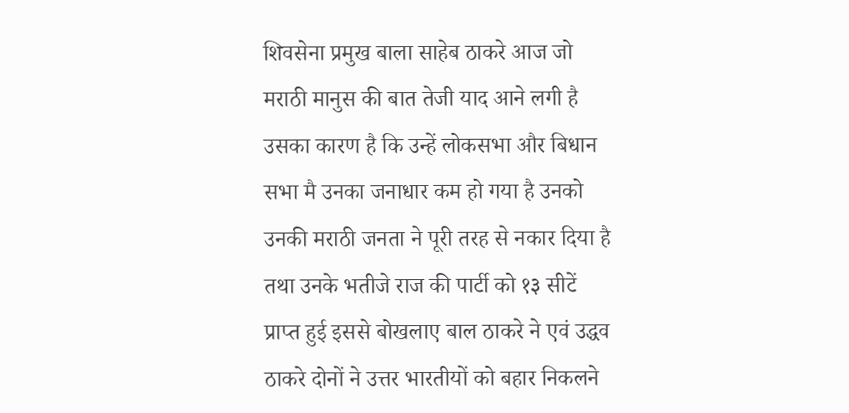शिवसेना प्रमुख बाला साहेब ठाकरे आज जो मराठी मानुस की बात तेजी याद आने लगी है उसका कारण है कि उन्हें लोकसभा और बिधान सभा मै उनका जनाधार कम हो गया है उनको उनकी मराठी जनता ने पूरी तरह से नकार दिया है तथा उनके भतीजे राज की पार्टी को १३ सीटें प्राप्त हुई इससे बोखलाए बाल ठाकरे ने एवं उद्धव ठाकरे दोनों ने उत्तर भारतीयों को बहार निकलने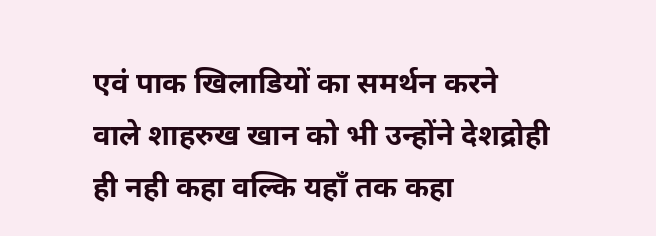एवं पाक खिलाडियों का समर्थन करने वाले शाहरुख खान को भी उन्होंने देशद्रोही ही नही कहा वल्कि यहाँ तक कहा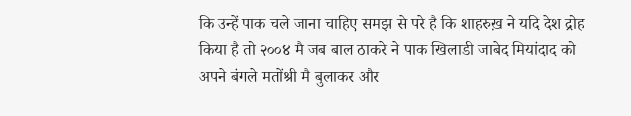कि उन्हें पाक चले जाना चाहिए समझ से परे है कि शाहरुख़ ने यदि देश द्रोह किया है तो २००४ मै जब बाल ठाकरे ने पाक खिलाडी जाबेद मियांदाद को अपने बंगले मतोंश्री मै बुलाकर और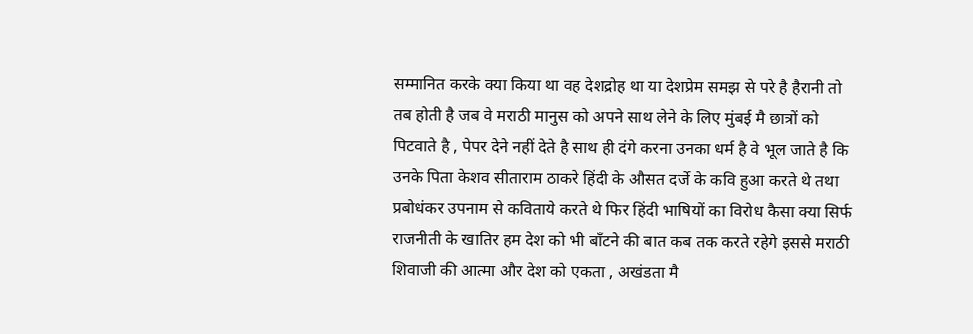सम्मानित करके क्या किया था वह देशद्रोह था या देशप्रेम समझ से परे है हैरानी तो तब होती है जब वे मराठी मानुस को अपने साथ लेने के लिए मुंबई मै छात्रों को पिटवाते है , पेपर देने नहीं देते है साथ ही दंगे करना उनका धर्म है वे भूल जाते है कि उनके पिता केशव सीताराम ठाकरे हिंदी के औसत दर्जे के कवि हुआ करते थे तथा प्रबोधंकर उपनाम से कविताये करते थे फिर हिंदी भाषियों का विरोध कैसा क्या सिर्फ राजनीती के खातिर हम देश को भी बाँटने की बात कब तक करते रहेगे इससे मराठी शिवाजी की आत्मा और देश को एकता , अखंडता मै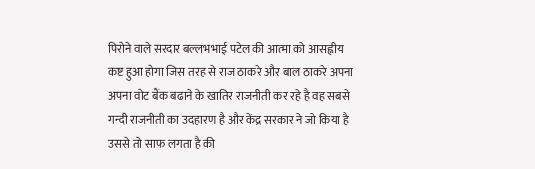पिरोने वाले सरदार बल्लभभाई पटेल की आत्मा को आसह्नीय कष्ट हुआ होगा जिस तरह से राज ठाकरे और बाल ठाकरे अपना अपना वोट बैंक बढाने के खातिर राजनीती कर रहे है वह सबसे गन्दी राजनीती का उदहारण है और केंद्र सरकार ने जो किया है उससे तो साफ लगता है की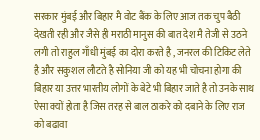सरकार मुंबई और बिहार मै वोट बैंक के लिए आज तक चुप बैठी देखती रही और जैसे ही मराठी मानुस की बात देश मै तेजी से उठने लगी तो राहुल गाँधी मुंबई का दोरा करते है , जनरल की टिकिट लेते है और सकुशल लौटते है सोनिया जी को यह भी चोचना होगा की बिहार या उत्तर भारतीय लोगों के बेटे भी बिहार जाते है तो उनके साथ ऐसा क्यों होता है जिस तरह से बाल ठाकरे को दबाने के लिए राज को बढावा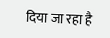दिया जा रहा है